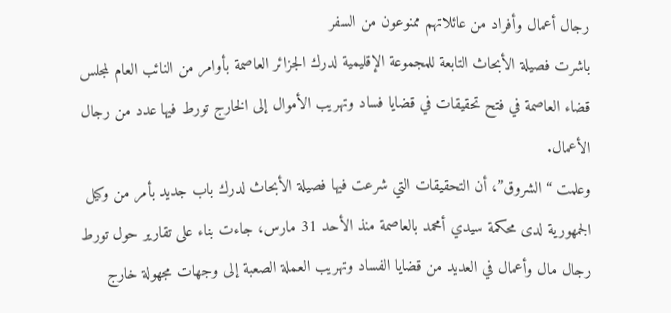رجال أعمال وأفراد من عائلاتهم ممنوعون من السفر
باشرت فصيلة الأبحاث التابعة للمجموعة الإقليمية لدرك الجزائر العاصمة بأوامر من النائب العام لمجلس قضاء العاصمة في فتح تحقيقات في قضايا فساد وتهريب الأموال إلى الخارج تورط فيها عدد من رجال الأعمال.
وعلمت “الشروق”، أن التحقيقات التي شرعت فيها فصيلة الأبحاث لدرك باب جديد بأمر من وكيل الجمهورية لدى محكمة سيدي أمحمد بالعاصمة منذ الأحد 31 مارس، جاءت بناء على تقارير حول تورط رجال مال وأعمال في العديد من قضايا الفساد وتهريب العملة الصعبة إلى وجهات مجهولة خارج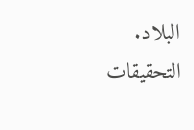البلاد.
التحقيقات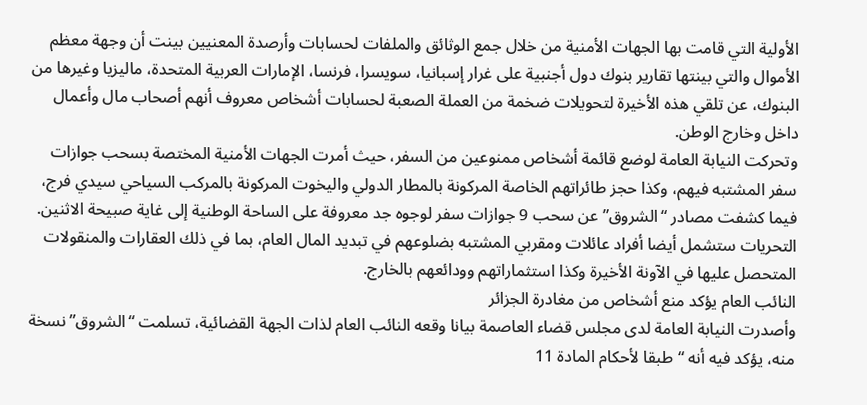الأولية التي قامت بها الجهات الأمنية من خلال جمع الوثائق والملفات لحسابات وأرصدة المعنيين بينت أن وجهة معظم الأموال والتي بينتها تقارير بنوك دول أجنبية على غرار إسبانيا، سويسرا، فرنسا، الإمارات العربية المتحدة، ماليزيا وغيرها من البنوك، عن تلقي هذه الأخيرة لتحويلات ضخمة من العملة الصعبة لحسابات أشخاص معروف أنهم أصحاب مال وأعمال داخل وخارج الوطن.
وتحركت النيابة العامة لوضع قائمة أشخاص ممنوعين من السفر، حيث أمرت الجهات الأمنية المختصة بسحب جوازات سفر المشتبه فيهم، وكذا حجز طائراتهم الخاصة المركونة بالمطار الدولي واليخوت المركونة بالمركب السياحي سيدي فرج، فيما كشفت مصادر “الشروق”عن سحب 9 جوازات سفر لوجوه جد معروفة على الساحة الوطنية إلى غاية صبيحة الاثنين.
التحريات ستشمل أيضا أفراد عائلات ومقربي المشتبه بضلوعهم في تبديد المال العام، بما في ذلك العقارات والمنقولات المتحصل عليها في الآونة الأخيرة وكذا استثماراتهم وودائعهم بالخارج.
النائب العام يؤكد منع أشخاص من مغادرة الجزائر
وأصدرت النيابة العامة لدى مجلس قضاء العاصمة بيانا وقعه النائب العام لذات الجهة القضائية، تسلمت “الشروق” نسخة منه، يؤكد فيه أنه “طبقا لأحكام المادة 11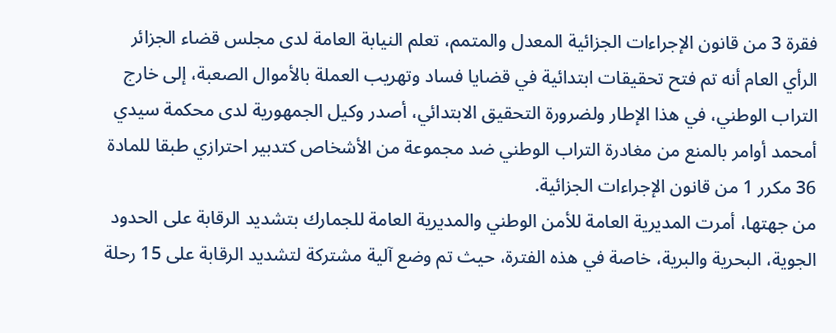فقرة 3 من قانون الإجراءات الجزائية المعدل والمتمم، تعلم النيابة العامة لدى مجلس قضاء الجزائر الرأي العام أنه تم فتح تحقيقات ابتدائية في قضايا فساد وتهريب العملة بالأموال الصعبة، إلى خارج التراب الوطني، في هذا الإطار ولضرورة التحقيق الابتدائي، أصدر وكيل الجمهورية لدى محكمة سيدي أمحمد أوامر بالمنع من مغادرة التراب الوطني ضد مجموعة من الأشخاص كتدبير احترازي طبقا للمادة 36 مكرر 1 من قانون الإجراءات الجزائية.
من جهتها، أمرت المديرية العامة للأمن الوطني والمديرية العامة للجمارك بتشديد الرقابة على الحدود الجوية، البحرية والبرية، خاصة في هذه الفترة، حيث تم وضع آلية مشتركة لتشديد الرقابة على 15 رحلة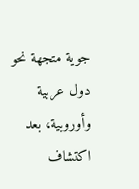جوية متجهة نحو دول عربية وأوروبية، بعد اكتشاف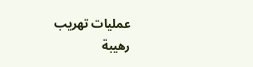عمليات تهريب رهيبة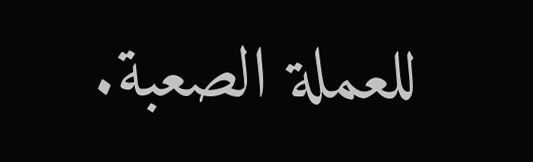للعملة الصعبة.